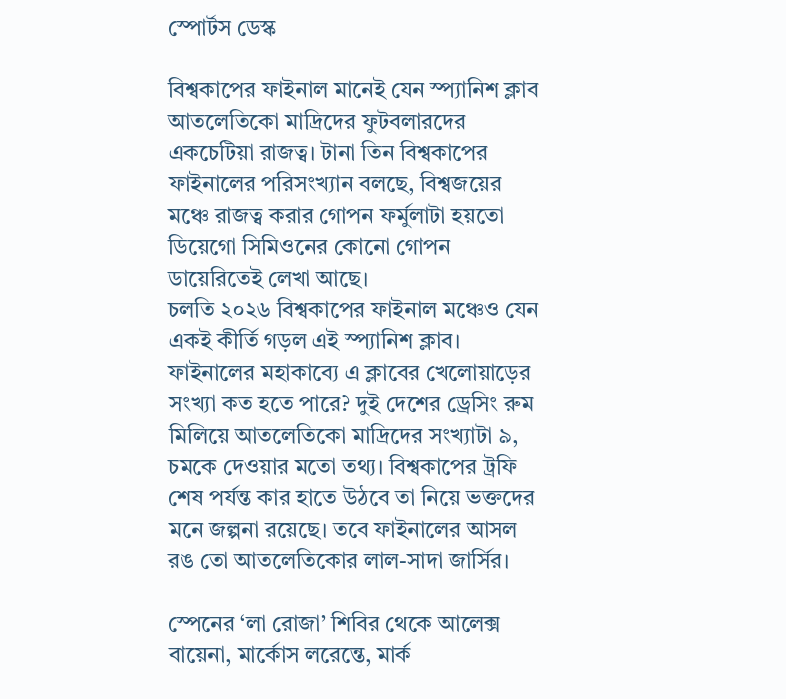স্পোর্টস ডেস্ক

বিশ্বকাপের ফাইনাল মানেই যেন স্প্যানিশ ক্লাব আতলেতিকো মাদ্রিদের ফুটবলারদের একচেটিয়া রাজত্ব। টানা তিন বিশ্বকাপের ফাইনালের পরিসংখ্যান বলছে, বিশ্বজয়ের মঞ্চে রাজত্ব করার গোপন ফর্মুলাটা হয়তো ডিয়েগো সিমিওনের কোনো গোপন ডায়েরিতেই লেখা আছে।
চলতি ২০২৬ বিশ্বকাপের ফাইনাল মঞ্চেও যেন একই কীর্তি গড়ল এই স্প্যানিশ ক্লাব। ফাইনালের মহাকাব্যে এ ক্লাবের খেলোয়াড়ের সংখ্যা কত হতে পারে? দুই দেশের ড্রেসিং রুম মিলিয়ে আতলেতিকো মাদ্রিদের সংখ্যাটা ৯, চমকে দেওয়ার মতো তথ্য। বিশ্বকাপের ট্রফি শেষ পর্যন্ত কার হাতে উঠবে তা নিয়ে ভক্তদের মনে জল্পনা রয়েছে। তবে ফাইনালের আসল রঙ তো আতলেতিকোর লাল-সাদা জার্সির।

স্পেনের ‘লা রোজা’ শিবির থেকে আলেক্স বায়েনা, মার্কোস লরেন্তে, মার্ক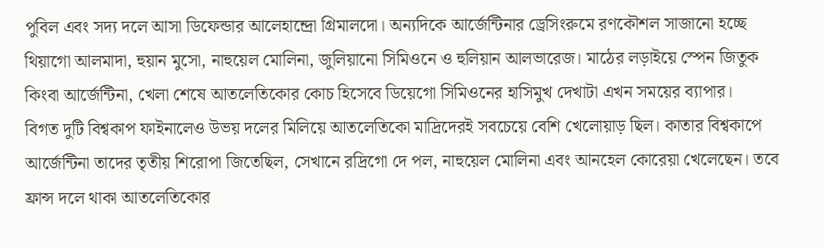পুবিল এবং সদ্য দলে আসা ডিফেন্ডার আলেহান্দ্রো গ্রিমালদো। অন্যদিকে আর্জেন্টিনার ড্রেসিংরুমে রণকৌশল সাজানো হচ্ছে থিয়াগো আলমাদা, হুয়ান মুসো, নাহুয়েল মোলিনা, জুলিয়ানো সিমিওনে ও হুলিয়ান আলভারেজ। মাঠের লড়াইয়ে স্পেন জিতুক কিংবা আর্জেন্টিনা, খেলা শেষে আতলেতিকোর কোচ হিসেবে ডিয়েগো সিমিওনের হাসিমুখ দেখাটা এখন সময়ের ব্যাপার।
বিগত দুটি বিশ্বকাপ ফাইনালেও উভয় দলের মিলিয়ে আতলেতিকো মাদ্রিদেরই সবচেয়ে বেশি খেলোয়াড় ছিল। কাতার বিশ্বকাপে আর্জেন্টিনা তাদের তৃতীয় শিরোপা জিতেছিল, সেখানে রদ্রিগো দে পল, নাহুয়েল মোলিনা এবং আনহেল কোরেয়া খেলেছেন। তবে ফ্রান্স দলে থাকা আতলেতিকোর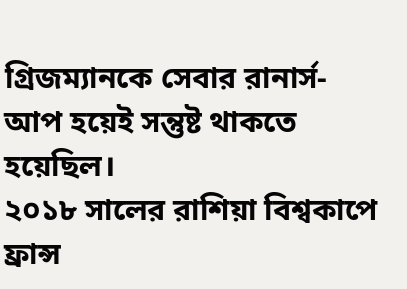গ্রিজম্যানকে সেবার রানার্স-আপ হয়েই সন্তুষ্ট থাকতে হয়েছিল।
২০১৮ সালের রাশিয়া বিশ্বকাপে ফ্রান্স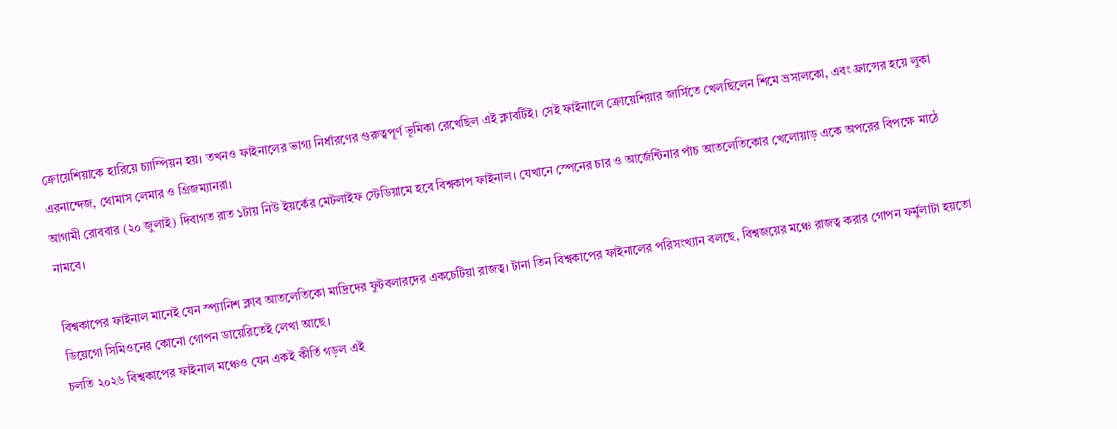ক্রোয়েশিয়াকে হারিয়ে চ্যাম্পিয়ন হয়। তখনও ফাইনালের ভাগ্য নির্ধারণের গুরুত্বপূর্ণ ভূমিকা রেখেছিল এই ক্লাবটিই। সেই ফাইনালে ক্রোয়েশিয়ার জার্সিতে খেলছিলেন শিমে ভ্রসালকো, এবং ফ্রান্সের হয়ে লুকা এরনান্দেজ, থোমাস লেমার ও গ্রিজম্যানরা।
আগামী রোববার (২০ জুলাই) দিবাগত রাত ১টায় নিউ ইয়র্কের মেটলাইফ স্টেডিয়ামে হবে বিশ্বকাপ ফাইনাল। যেখানে স্পেনের চার ও আর্জেন্টিনার পাঁচ আতলেতিকোর খেলোয়াড় একে অপরের বিপক্ষে মাঠে নামবে।

বিশ্বকাপের ফাইনাল মানেই যেন স্প্যানিশ ক্লাব আতলেতিকো মাদ্রিদের ফুটবলারদের একচেটিয়া রাজত্ব। টানা তিন বিশ্বকাপের ফাইনালের পরিসংখ্যান বলছে, বিশ্বজয়ের মঞ্চে রাজত্ব করার গোপন ফর্মুলাটা হয়তো ডিয়েগো সিমিওনের কোনো গোপন ডায়েরিতেই লেখা আছে।
চলতি ২০২৬ বিশ্বকাপের ফাইনাল মঞ্চেও যেন একই কীর্তি গড়ল এই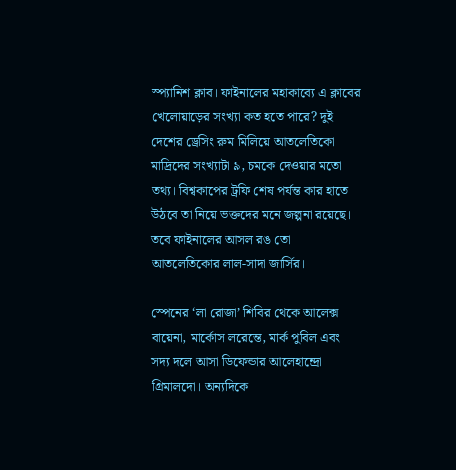স্প্যানিশ ক্লাব। ফাইনালের মহাকাব্যে এ ক্লাবের খেলোয়াড়ের সংখ্যা কত হতে পারে? দুই দেশের ড্রেসিং রুম মিলিয়ে আতলেতিকো মাদ্রিদের সংখ্যাটা ৯, চমকে দেওয়ার মতো তথ্য। বিশ্বকাপের ট্রফি শেষ পর্যন্ত কার হাতে উঠবে তা নিয়ে ভক্তদের মনে জল্পনা রয়েছে। তবে ফাইনালের আসল রঙ তো আতলেতিকোর লাল-সাদা জার্সির।

স্পেনের ‘লা রোজা’ শিবির থেকে আলেক্স বায়েনা, মার্কোস লরেন্তে, মার্ক পুবিল এবং সদ্য দলে আসা ডিফেন্ডার আলেহান্দ্রো গ্রিমালদো। অন্যদিকে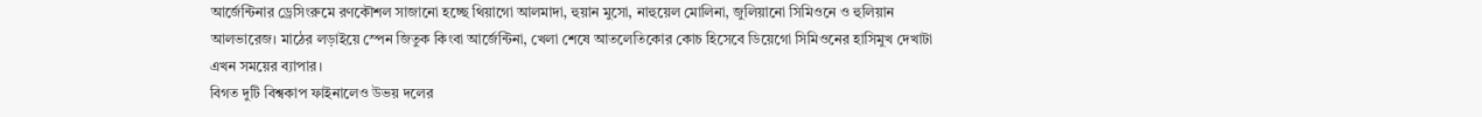আর্জেন্টিনার ড্রেসিংরুমে রণকৌশল সাজানো হচ্ছে থিয়াগো আলমাদা, হুয়ান মুসো, নাহুয়েল মোলিনা, জুলিয়ানো সিমিওনে ও হুলিয়ান আলভারেজ। মাঠের লড়াইয়ে স্পেন জিতুক কিংবা আর্জেন্টিনা, খেলা শেষে আতলেতিকোর কোচ হিসেবে ডিয়েগো সিমিওনের হাসিমুখ দেখাটা এখন সময়ের ব্যাপার।
বিগত দুটি বিশ্বকাপ ফাইনালেও উভয় দলের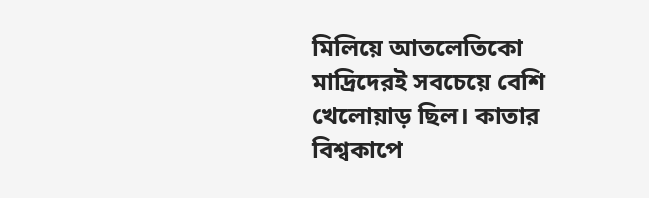মিলিয়ে আতলেতিকো মাদ্রিদেরই সবচেয়ে বেশি খেলোয়াড় ছিল। কাতার বিশ্বকাপে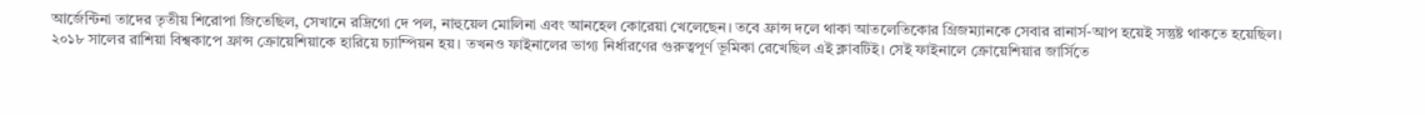আর্জেন্টিনা তাদের তৃতীয় শিরোপা জিতেছিল, সেখানে রদ্রিগো দে পল, নাহুয়েল মোলিনা এবং আনহেল কোরেয়া খেলেছেন। তবে ফ্রান্স দলে থাকা আতলেতিকোর গ্রিজম্যানকে সেবার রানার্স-আপ হয়েই সন্তুষ্ট থাকতে হয়েছিল।
২০১৮ সালের রাশিয়া বিশ্বকাপে ফ্রান্স ক্রোয়েশিয়াকে হারিয়ে চ্যাম্পিয়ন হয়। তখনও ফাইনালের ভাগ্য নির্ধারণের গুরুত্বপূর্ণ ভূমিকা রেখেছিল এই ক্লাবটিই। সেই ফাইনালে ক্রোয়েশিয়ার জার্সিতে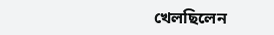খেলছিলেন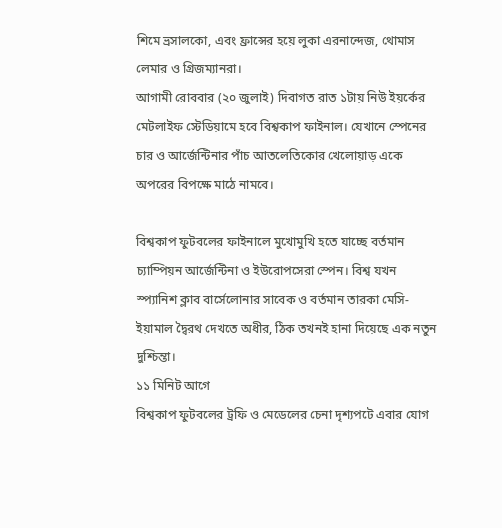শিমে ভ্রসালকো, এবং ফ্রান্সের হয়ে লুকা এরনান্দেজ, থোমাস লেমার ও গ্রিজম্যানরা।
আগামী রোববার (২০ জুলাই) দিবাগত রাত ১টায় নিউ ইয়র্কের মেটলাইফ স্টেডিয়ামে হবে বিশ্বকাপ ফাইনাল। যেখানে স্পেনের চার ও আর্জেন্টিনার পাঁচ আতলেতিকোর খেলোয়াড় একে অপরের বিপক্ষে মাঠে নামবে।

বিশ্বকাপ ফুটবলের ফাইনালে মুখোমুখি হতে যাচ্ছে বর্তমান চ্যাম্পিয়ন আর্জেন্টিনা ও ইউরোপসেরা স্পেন। বিশ্ব যখন স্প্যানিশ ক্লাব বার্সেলোনার সাবেক ও বর্তমান তারকা মেসি-ইয়ামাল দ্বৈরথ দেখতে অধীর, ঠিক তখনই হানা দিয়েছে এক নতুন দুশ্চিন্তা।
১১ মিনিট আগে
বিশ্বকাপ ফুটবলের ট্রফি ও মেডেলের চেনা দৃশ্যপটে এবার যোগ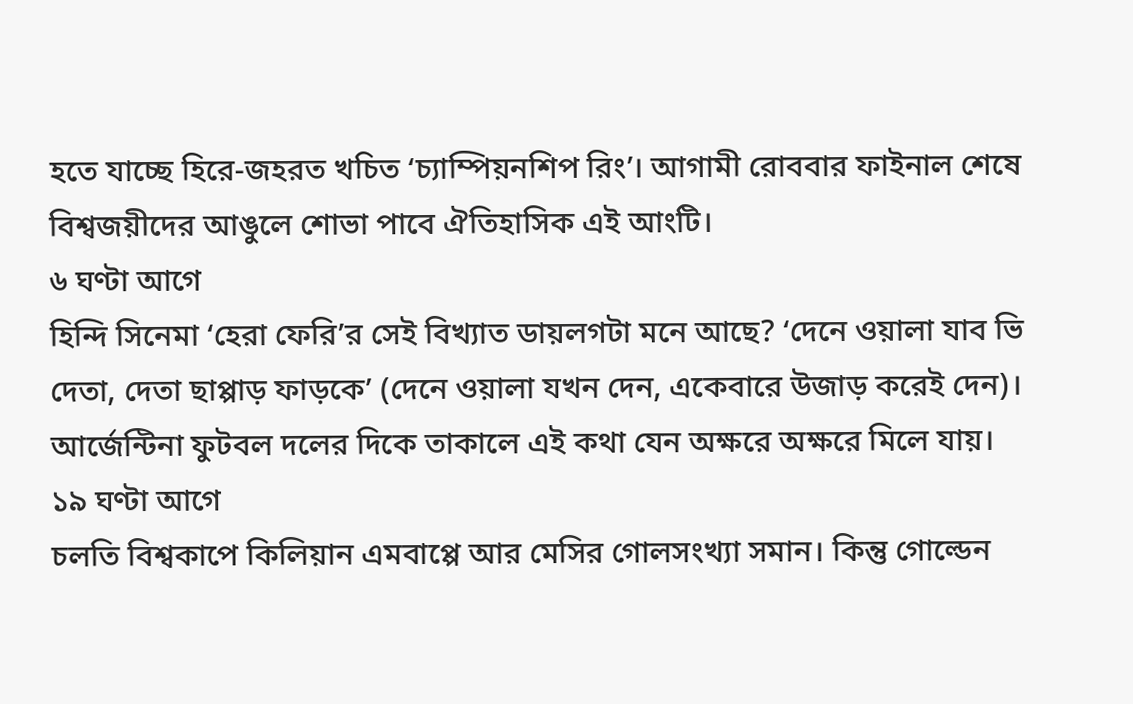হতে যাচ্ছে হিরে-জহরত খচিত ‘চ্যাম্পিয়নশিপ রিং’। আগামী রোববার ফাইনাল শেষে বিশ্বজয়ীদের আঙুলে শোভা পাবে ঐতিহাসিক এই আংটি।
৬ ঘণ্টা আগে
হিন্দি সিনেমা ‘হেরা ফেরি’র সেই বিখ্যাত ডায়লগটা মনে আছে? ‘দেনে ওয়ালা যাব ভি দেতা, দেতা ছাপ্পাড় ফাড়কে’ (দেনে ওয়ালা যখন দেন, একেবারে উজাড় করেই দেন)। আর্জেন্টিনা ফুটবল দলের দিকে তাকালে এই কথা যেন অক্ষরে অক্ষরে মিলে যায়।
১৯ ঘণ্টা আগে
চলতি বিশ্বকাপে কিলিয়ান এমবাপ্পে আর মেসির গোলসংখ্যা সমান। কিন্তু গোল্ডেন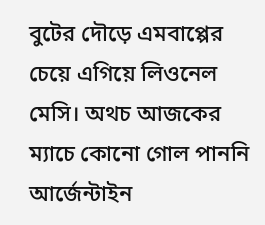বুটের দৌড়ে এমবাপ্পের চেয়ে এগিয়ে লিওনেল মেসি। অথচ আজকের ম্যাচে কোনো গোল পাননি আর্জেন্টাইন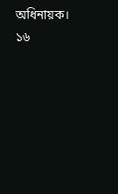অধিনায়ক।
১৬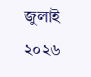জুলাই ২০২৬